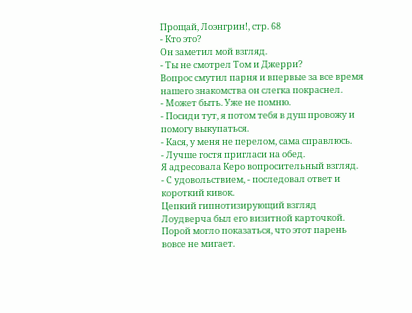Прощай, Лоэнгрин!, стр. 68
- Кто это?
Он заметил мой взгляд.
- Ты не смотрел Том и Джерри?
Вопрос смутил парня и впервые за все время нашего знакомства он слегка покраснел.
- Может быть. Уже не помню.
- Посиди тут, я потом тебя в душ провожу и помогу выкупаться.
- Кася, у меня не перелом, сама справлюсь.
- Лучше гостя пригласи на обед.
Я адресовала Керо вопросительный взгляд.
- С удовольствием, - последовал ответ и короткий кивок.
Цепкий гипнотизирующий взгляд Лоудверча был его визитной карточкой. Порой могло показаться, что этот парень вовсе не мигает.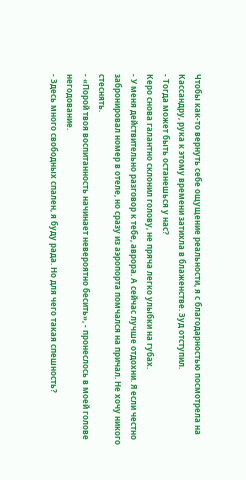Чтобы как-то вернуть себе ощущение реальности, я с благодарностью посмотрела на Кассандру, рука к этому времени затихла в блаженстве. Зуд отступил.
- Тогда может быть останешься у нас?
Керо снова галантно склонил голову, не пряча легко улыбки на губах.
- У меня действительно разговор к тебе, аврора. А сейчас лучше отдохни. Я если честно забронировал номер в отеле, но сразу из аэропорта помчался на причал. Не хочу никого стеснять.
- «Порой твоя воспитанность начинает невероятно бесить», - пронеслось в моей голове негодование.
- Здесь много свободных спален, я буду рада. Но для чего такая спешность?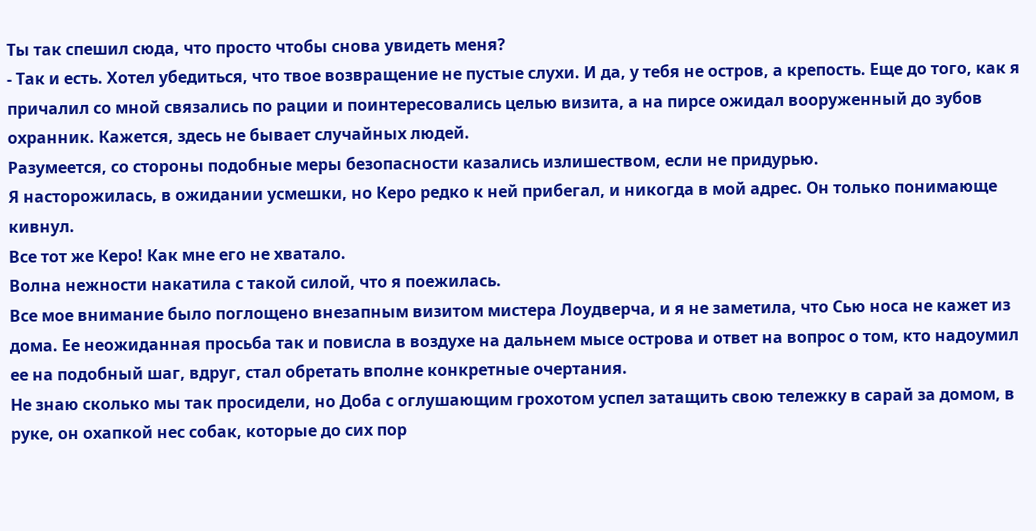Ты так спешил сюда, что просто чтобы снова увидеть меня?
- Так и есть. Хотел убедиться, что твое возвращение не пустые слухи. И да, у тебя не остров, а крепость. Еще до того, как я причалил со мной связались по рации и поинтересовались целью визита, а на пирсе ожидал вооруженный до зубов охранник. Кажется, здесь не бывает случайных людей.
Разумеется, со стороны подобные меры безопасности казались излишеством, если не придурью.
Я насторожилась, в ожидании усмешки, но Керо редко к ней прибегал, и никогда в мой адрес. Он только понимающе кивнул.
Все тот же Керо! Как мне его не хватало.
Волна нежности накатила с такой силой, что я поежилась.
Все мое внимание было поглощено внезапным визитом мистера Лоудверча, и я не заметила, что Сью носа не кажет из дома. Ее неожиданная просьба так и повисла в воздухе на дальнем мысе острова и ответ на вопрос о том, кто надоумил ее на подобный шаг, вдруг, стал обретать вполне конкретные очертания.
Не знаю сколько мы так просидели, но Доба с оглушающим грохотом успел затащить свою тележку в сарай за домом, в руке, он охапкой нес собак, которые до сих пор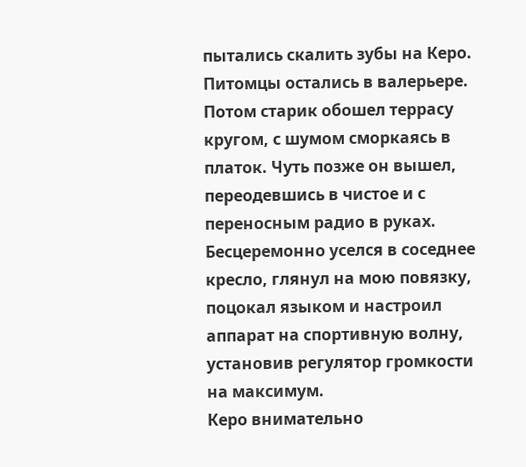пытались скалить зубы на Керо. Питомцы остались в валерьере.
Потом старик обошел террасу кругом, с шумом сморкаясь в платок. Чуть позже он вышел, переодевшись в чистое и с переносным радио в руках. Бесцеремонно уселся в соседнее кресло, глянул на мою повязку, поцокал языком и настроил аппарат на спортивную волну, установив регулятор громкости на максимум.
Керо внимательно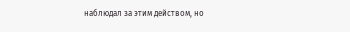наблюдал за этим действом, но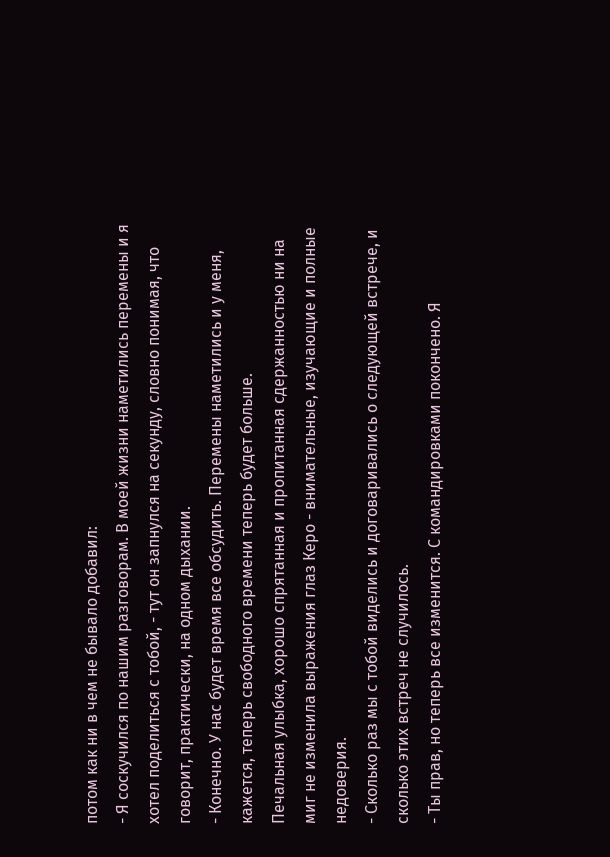потом как ни в чем не бывало добавил:
- Я соскучился по нашим разговорам. В моей жизни наметились перемены и я хотел поделиться с тобой, - тут он запнулся на секунду, словно понимая, что говорит, практически, на одном дыхании.
- Конечно. У нас будет время все обсудить. Перемены наметились и у меня, кажется, теперь свободного времени теперь будет больше.
Печальная улыбка, хорошо спрятанная и пропитанная сдержанностью ни на миг не изменила выражения глаз Керо - внимательные, изучающие и полные недоверия.
- Сколько раз мы с тобой виделись и договаривались о следующей встрече, и сколько этих встреч не случилось.
- Ты прав, но теперь все изменится. С командировками покончено. Я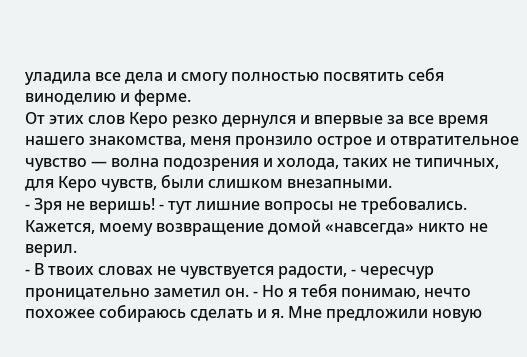уладила все дела и смогу полностью посвятить себя виноделию и ферме.
От этих слов Керо резко дернулся и впервые за все время нашего знакомства, меня пронзило острое и отвратительное чувство — волна подозрения и холода, таких не типичных, для Керо чувств, были слишком внезапными.
- Зря не веришь! - тут лишние вопросы не требовались.
Кажется, моему возвращение домой «навсегда» никто не верил.
- В твоих словах не чувствуется радости, - чересчур проницательно заметил он. - Но я тебя понимаю, нечто похожее собираюсь сделать и я. Мне предложили новую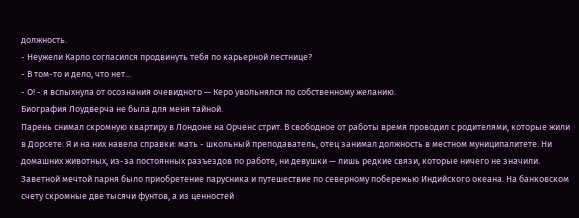должность.
- Неужели Карло согласился продвинуть тебя по карьерной лестнице?
- В том-то и дело, что нет...
- О! - я вспыхнула от осознания очевидного — Керо увольнялся по собственному желанию.
Биография Лоудверча не была для меня тайной.
Парень снимал скромную квартиру в Лондоне на Орченс стрит. В свободное от работы время проводил с родителями, которые жили в Дорсете. Я и на них навела справки: мать - школьный преподаватель, отец занимал должность в местном муниципалитете. Ни домашних животных, из-за постоянных разъездов по работе, ни девушки — лишь редкие связи, которые ничего не значили. Заветной мечтой парня было приобретение парусника и путешествие по северному побережью Индийского океана. На банковском счету скромные две тысячи фунтов, а из ценностей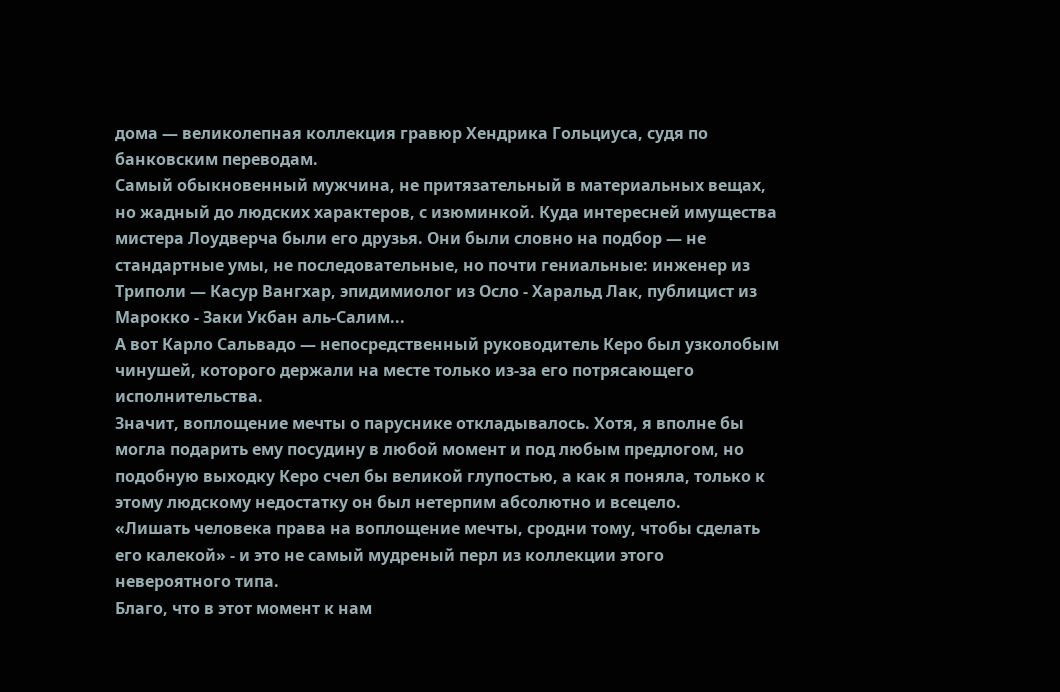дома — великолепная коллекция гравюр Хендрика Гольциуса, судя по банковским переводам.
Самый обыкновенный мужчина, не притязательный в материальных вещах, но жадный до людских характеров, с изюминкой. Куда интересней имущества мистера Лоудверча были его друзья. Они были словно на подбор — не стандартные умы, не последовательные, но почти гениальные: инженер из Триполи — Касур Вангхар, эпидимиолог из Осло - Харальд Лак, публицист из Марокко - Заки Укбан аль-Салим...
А вот Карло Сальвадо — непосредственный руководитель Керо был узколобым чинушей, которого держали на месте только из-за его потрясающего исполнительства.
Значит, воплощение мечты о паруснике откладывалось. Хотя, я вполне бы могла подарить ему посудину в любой момент и под любым предлогом, но подобную выходку Керо счел бы великой глупостью, а как я поняла, только к этому людскому недостатку он был нетерпим абсолютно и всецело.
«Лишать человека права на воплощение мечты, сродни тому, чтобы сделать его калекой» - и это не самый мудреный перл из коллекции этого невероятного типа.
Благо, что в этот момент к нам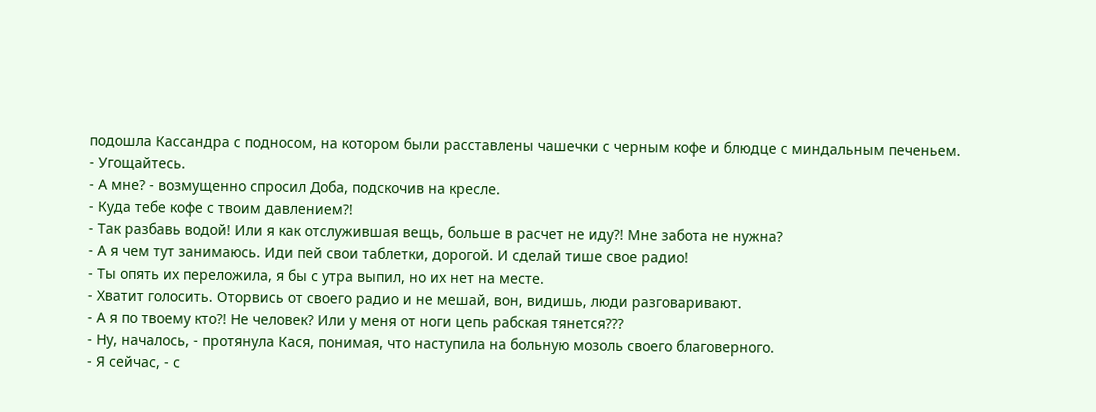подошла Кассандра с подносом, на котором были расставлены чашечки с черным кофе и блюдце с миндальным печеньем.
- Угощайтесь.
- А мне? - возмущенно спросил Доба, подскочив на кресле.
- Куда тебе кофе с твоим давлением?!
- Так разбавь водой! Или я как отслужившая вещь, больше в расчет не иду?! Мне забота не нужна?
- А я чем тут занимаюсь. Иди пей свои таблетки, дорогой. И сделай тише свое радио!
- Ты опять их переложила, я бы с утра выпил, но их нет на месте.
- Хватит голосить. Оторвись от своего радио и не мешай, вон, видишь, люди разговаривают.
- А я по твоему кто?! Не человек? Или у меня от ноги цепь рабская тянется???
- Ну, началось, - протянула Кася, понимая, что наступила на больную мозоль своего благоверного.
- Я сейчас, - с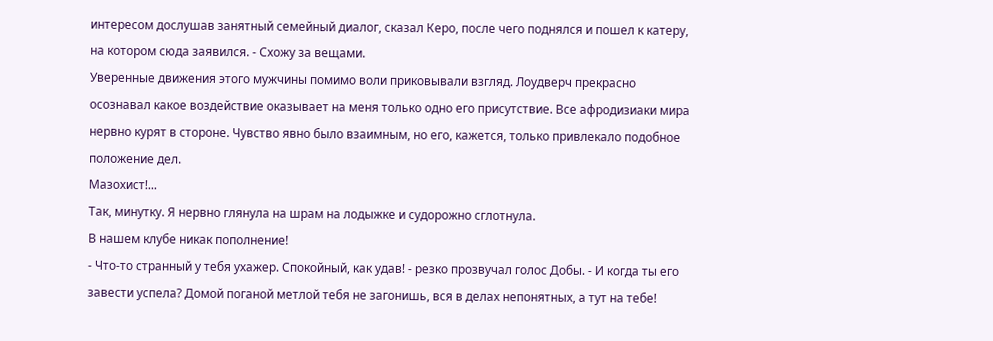интересом дослушав занятный семейный диалог, сказал Керо, после чего поднялся и пошел к катеру, на котором сюда заявился. - Схожу за вещами.
Уверенные движения этого мужчины помимо воли приковывали взгляд. Лоудверч прекрасно осознавал какое воздействие оказывает на меня только одно его присутствие. Все афродизиаки мира нервно курят в стороне. Чувство явно было взаимным, но его, кажется, только привлекало подобное положение дел.
Мазохист!...
Так, минутку. Я нервно глянула на шрам на лодыжке и судорожно сглотнула.
В нашем клубе никак пополнение!
- Что-то странный у тебя ухажер. Спокойный, как удав! - резко прозвучал голос Добы. - И когда ты его завести успела? Домой поганой метлой тебя не загонишь, вся в делах непонятных, а тут на тебе!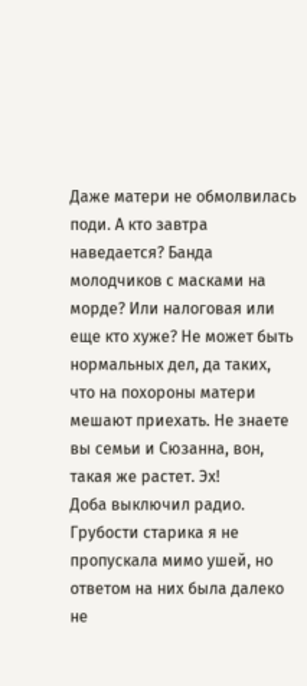Даже матери не обмолвилась поди. А кто завтра наведается? Банда молодчиков с масками на морде? Или налоговая или еще кто хуже? Не может быть нормальных дел, да таких, что на похороны матери мешают приехать. Не знаете вы семьи и Сюзанна, вон, такая же растет. Эх!
Доба выключил радио. Грубости старика я не пропускала мимо ушей, но ответом на них была далеко не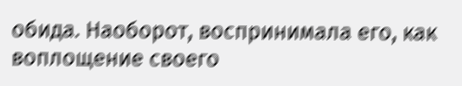обида. Наоборот, воспринимала его, как воплощение своего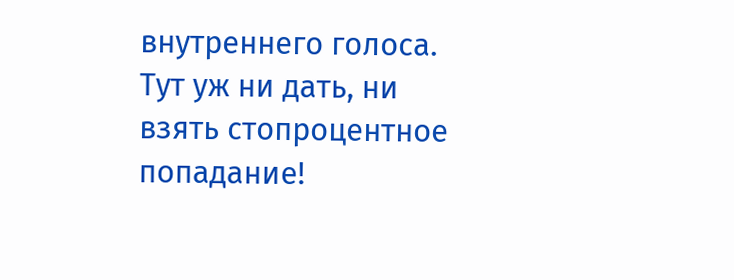внутреннего голоса. Тут уж ни дать, ни взять стопроцентное попадание!